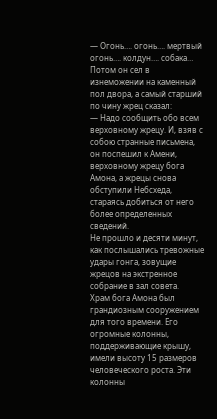— Огонь…. огонь…. мертвый огонь…. колдун…. собака… Потом он сел в изнеможении на каменный пол двора, а самый старший по чину жрец сказал:
— Надо сообщить обо всем верховному жрецу. И, взяв с собою странные письмена, он поспешил к Амени, верховному жрецу бога Амона, а жрецы снова обступили Небсхеда, стараясь добиться от него более определенных сведений.
Не прошло и десяти минут, как послышались тревожные удары гонга, зовущие жрецов на экстренное собрание в зал совета.
Храм бога Амона был грандиозным сооружением для того времени. Его огромные колонны, поддерживающие крышу, имели высоту 15 размеров человеческого роста. Эти колонны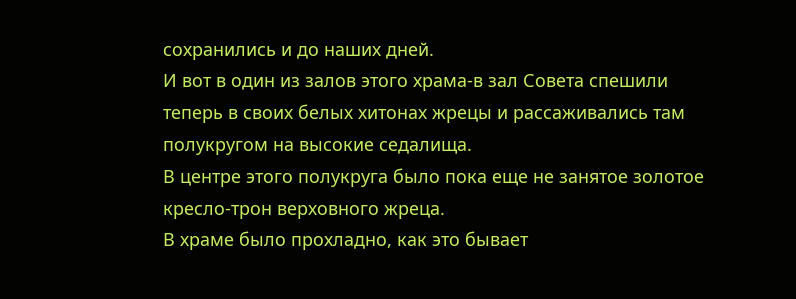сохранились и до наших дней.
И вот в один из залов этого храма-в зал Совета спешили теперь в своих белых хитонах жрецы и рассаживались там полукругом на высокие седалища.
В центре этого полукруга было пока еще не занятое золотое кресло-трон верховного жреца.
В храме было прохладно, как это бывает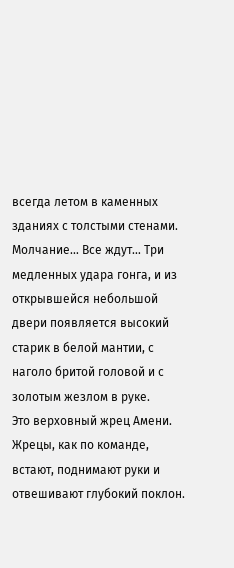всегда летом в каменных зданиях с толстыми стенами.
Молчание… Все ждут… Три медленных удара гонга, и из открывшейся небольшой двери появляется высокий старик в белой мантии, с наголо бритой головой и с золотым жезлом в руке.
Это верховный жрец Амени.
Жрецы, как по команде, встают, поднимают руки и отвешивают глубокий поклон.